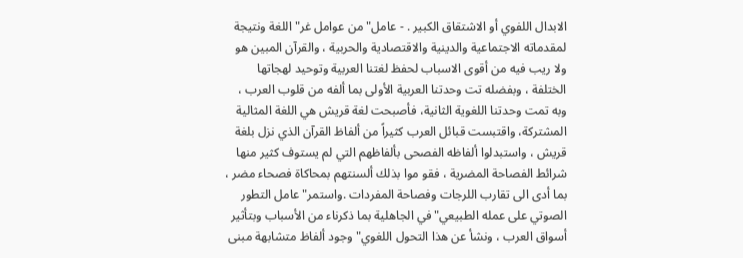الابدال اللفوي أو الاشتقاق الكبير . - عامل" من عوامل غر" اللغة ونتيجة لمقدماته الاجتماعية والدينية والاقتصادية والحربية ، والقرآن المبين هو ولا ريب فيه من أقوى الاسباب لحفظ لغتنا العربية وتوحيد لهجاتها الختلفة ، وبفضله تت وحدتنا العربية الأولى بما ألفه من قلوب العرب ، وبه تمت وحدتنا اللغوية الثانية، فأصبحت لغة قريش هي اللغة المثالية المشتركة، واقتبست قبائل العرب كثيراً من ألفاظ القرآن الذي نزل بلغة قريش ، واستبدلوا ألفاظه الفصحى بألفاظهم التي لم يستوف كثير منها شرائط الفصاحة المضرية ، فقو موا بذلك ألسنتهم بمحاكاة فصحاء مضر ، بما أدى الى تقارب اللرجات وفصاحة المفردات .واستمر" عامل التطور الصوتي على عمله الطبيعي" في الجاهلية بما ذكرناء من الأسباب وبتأثير أسواق العرب ، ونشأ عن هذا التحول اللغوي" وجود ألفاظ متشابهة مبنى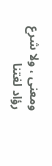ومعنى ، ولا شرع رؤاد لغتنا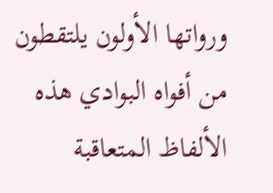ورواتها الأولون يلتقطون من أفواه البوادي هذه الألفاظ المتعاقبة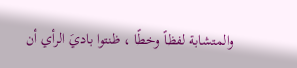والمتشابة لفظاً وخطًا ، ظنتوا باديَ الرأي أن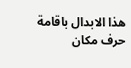هذا الابدال باقامة حرف مكان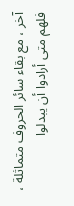آخر ، مع بقاء سائر الحروف متماثلة ، فلهم متى أرادوا أن يبدلوا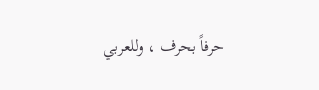حرفاً بحرف ، وللعربي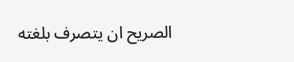الصريح ان يتصرف بلغته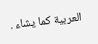العربية كما يشاء .